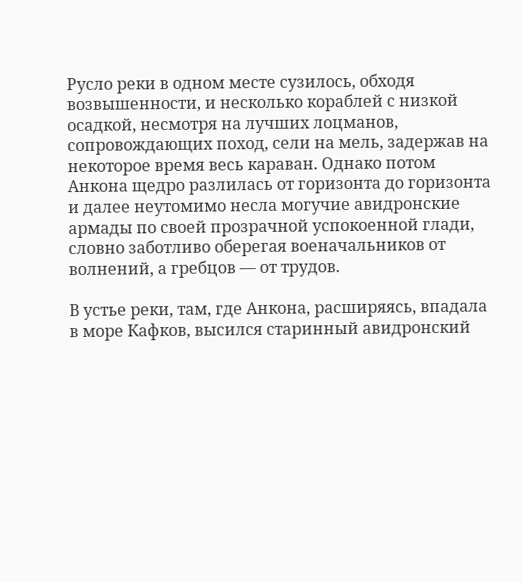Русло реки в одном месте сузилось, обходя возвышенности, и несколько кораблей с низкой осадкой, несмотря на лучших лоцманов, сопровождающих поход, сели на мель, задержав на некоторое время весь караван. Однако потом Анкона щедро разлилась от горизонта до горизонта и далее неутомимо несла могучие авидронские армады по своей прозрачной успокоенной глади, словно заботливо оберегая военачальников от волнений, а гребцов — от трудов.

В устье реки, там, где Анкона, расширяясь, впадала в море Кафков, высился старинный авидронский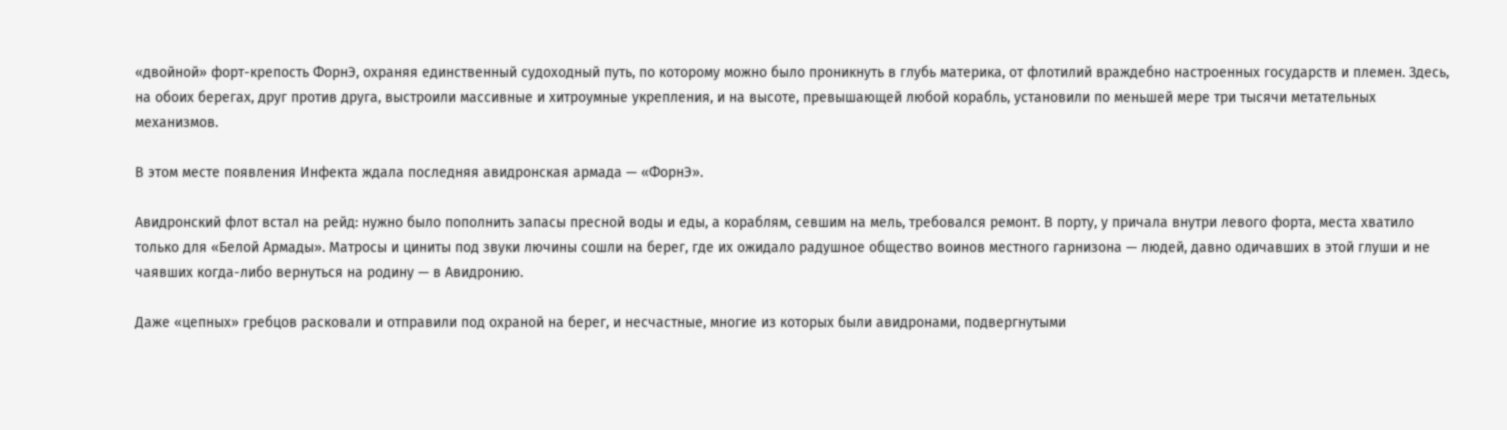«двойной» форт-крепость ФорнЭ, охраняя единственный судоходный путь, по которому можно было проникнуть в глубь материка, от флотилий враждебно настроенных государств и племен. Здесь, на обоих берегах, друг против друга, выстроили массивные и хитроумные укрепления, и на высоте, превышающей любой корабль, установили по меньшей мере три тысячи метательных механизмов.

В этом месте появления Инфекта ждала последняя авидронская армада — «ФорнЭ».

Авидронский флот встал на рейд: нужно было пополнить запасы пресной воды и еды, а кораблям, севшим на мель, требовался ремонт. В порту, у причала внутри левого форта, места хватило только для «Белой Армады». Матросы и циниты под звуки лючины сошли на берег, где их ожидало радушное общество воинов местного гарнизона — людей, давно одичавших в этой глуши и не чаявших когда-либо вернуться на родину — в Авидронию.

Даже «цепных» гребцов расковали и отправили под охраной на берег, и несчастные, многие из которых были авидронами, подвергнутыми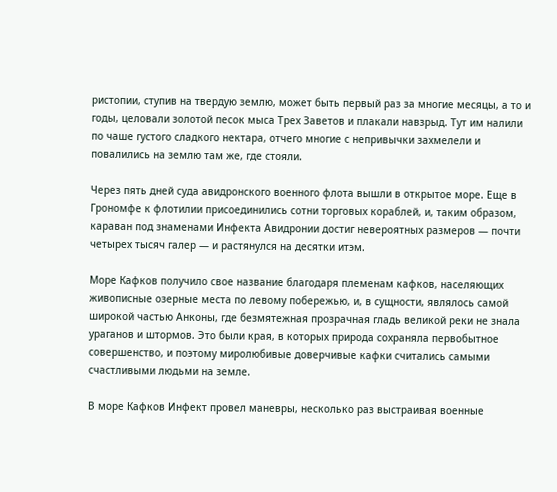ристопии, ступив на твердую землю, может быть первый раз за многие месяцы, а то и годы, целовали золотой песок мыса Трех Заветов и плакали навзрыд. Тут им налили по чаше густого сладкого нектара, отчего многие с непривычки захмелели и повалились на землю там же, где стояли.

Через пять дней суда авидронского военного флота вышли в открытое море. Еще в Грономфе к флотилии присоединились сотни торговых кораблей, и, таким образом, караван под знаменами Инфекта Авидронии достиг невероятных размеров — почти четырех тысяч галер — и растянулся на десятки итэм.

Море Кафков получило свое название благодаря племенам кафков, населяющих живописные озерные места по левому побережью, и, в сущности, являлось самой широкой частью Анконы, где безмятежная прозрачная гладь великой реки не знала ураганов и штормов. Это были края, в которых природа сохраняла первобытное совершенство, и поэтому миролюбивые доверчивые кафки считались самыми счастливыми людьми на земле.

В море Кафков Инфект провел маневры, несколько раз выстраивая военные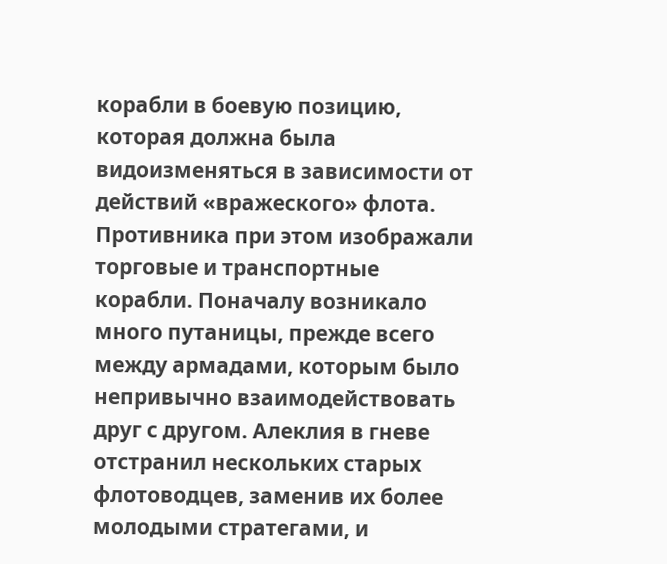корабли в боевую позицию, которая должна была видоизменяться в зависимости от действий «вражеского» флота. Противника при этом изображали торговые и транспортные корабли. Поначалу возникало много путаницы, прежде всего между армадами, которым было непривычно взаимодействовать друг с другом. Алеклия в гневе отстранил нескольких старых флотоводцев, заменив их более молодыми стратегами, и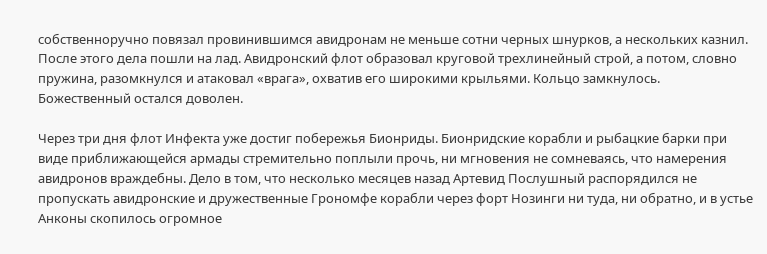собственноручно повязал провинившимся авидронам не меньше сотни черных шнурков, а нескольких казнил. После этого дела пошли на лад. Авидронский флот образовал круговой трехлинейный строй, а потом, словно пружина, разомкнулся и атаковал «врага», охватив его широкими крыльями. Кольцо замкнулось. Божественный остался доволен.

Через три дня флот Инфекта уже достиг побережья Бионриды. Бионридские корабли и рыбацкие барки при виде приближающейся армады стремительно поплыли прочь, ни мгновения не сомневаясь, что намерения авидронов враждебны. Дело в том, что несколько месяцев назад Артевид Послушный распорядился не пропускать авидронские и дружественные Грономфе корабли через форт Нозинги ни туда, ни обратно, и в устье Анконы скопилось огромное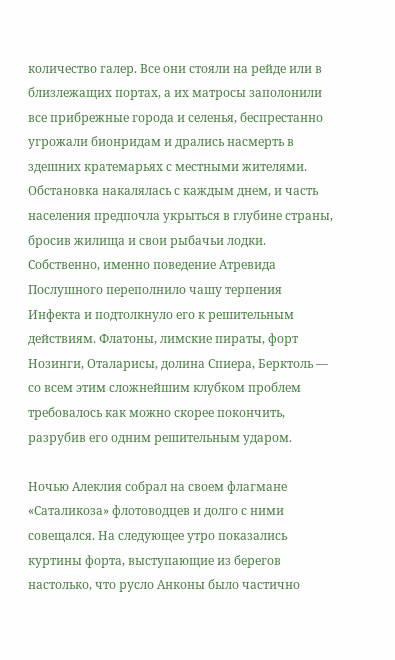количество галер. Все они стояли на рейде или в близлежащих портах, а их матросы заполонили все прибрежные города и селенья, беспрестанно угрожали бионридам и дрались насмерть в здешних кратемарьях с местными жителями. Обстановка накалялась с каждым днем, и часть населения предпочла укрыться в глубине страны, бросив жилища и свои рыбачьи лодки. Собственно, именно поведение Атревида Послушного переполнило чашу терпения Инфекта и подтолкнуло его к решительным действиям. Флатоны, лимские пираты, форт Нозинги, Оталарисы, долина Спиера, Берктоль — со всем этим сложнейшим клубком проблем требовалось как можно скорее покончить, разрубив его одним решительным ударом.

Ночью Алеклия собрал на своем флагмане «Саталикоза» флотоводцев и долго с ними совещался. На следующее утро показались куртины форта, выступающие из берегов настолько, что русло Анконы было частично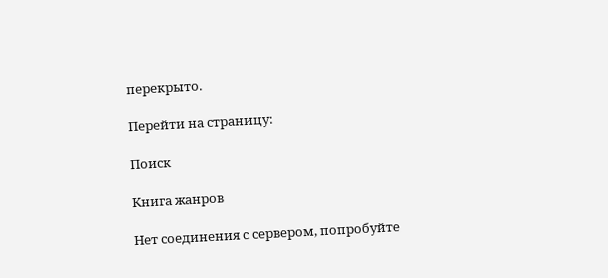перекрыто.

Перейти на страницу:

Поиск

Книга жанров

Нет соединения с сервером, попробуйте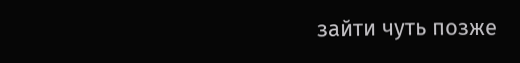зайти чуть позже